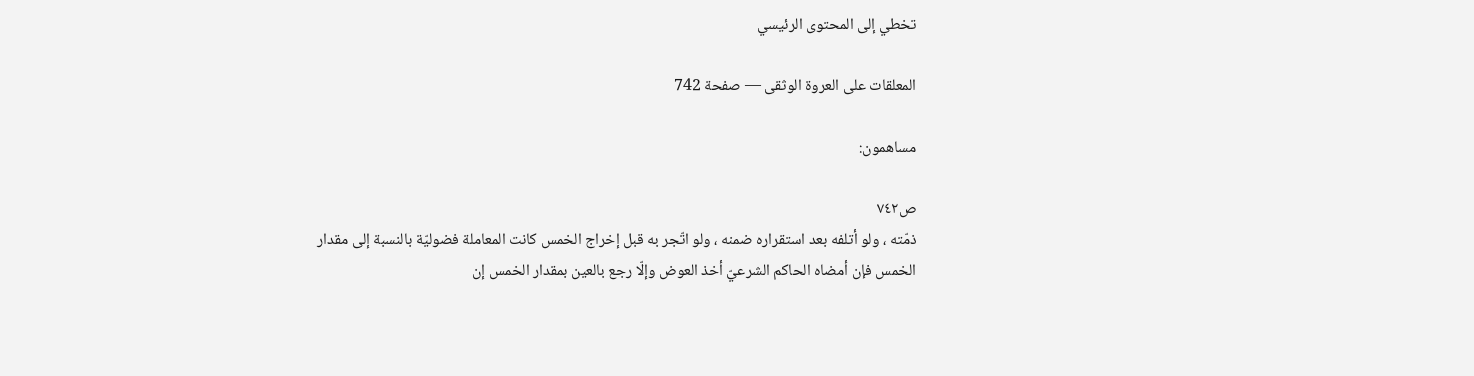تخطي إلى المحتوى الرئيسي

المعلقات على العروة الوثقى — صفحة 742

مساهمون:

ص٧٤٢
ذمّته ، ولو أتلفه بعد استقراره ضمنه ، ولو اتّجر به قبل إخراج الخمس كانت المعاملة فضوليّة بالنسبة إلى مقدار الخمس فإن أمضاه الحاكم الشرعيّ أخذ العوض وإلّا رجع بالعين بمقدار الخمس إن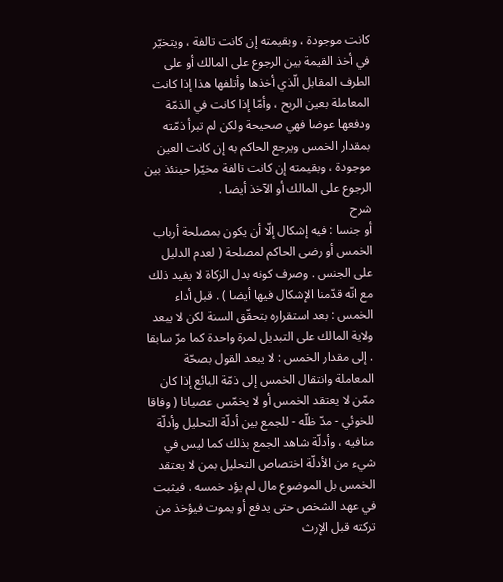كانت موجودة ، وبقيمته إن كانت تالفة ، ويتخيّر في أخذ القيمة بين الرجوع على المالك أو على الطرف المقابل الّذي أخذها وأتلفها هذا إذا كانت المعاملة بعين الربح ، وأمّا إذا كانت في الذمّة ودفعها عوضا فهي صحيحة ولكن لم تبرأ ذمّته بمقدار الخمس ويرجع الحاكم به إن كانت العين موجودة ، وبقيمته إن كانت تالفة مخيّرا حينئذ بين الرجوع على المالك أو الآخذ أيضا .
شرح
أو جنسا : فيه إشكال إلّا أن يكون بمصلحة أرباب الخمس أو رضى الحاكم لمصلحة ( لعدم الدليل على الجنس . وصرف كونه بدل الزكاة لا يفيد ذلك مع انّه قدّمنا الإشكال فيها أيضا ) . قبل أداء الخمس : بعد استقراره بتحقّق السنة لكن لا يبعد ولاية المالك على التبديل لمرة واحدة كما مرّ سابقا . إلى مقدار الخمس : لا يبعد القول بصحّة المعاملة وانتقال الخمس إلى ذمّة البائع إذا كان ممّن لا يعتقد الخمس أو لا يخمّس عصيانا ( وفاقا للخوئي - مدّ ظلّه - للجمع بين أدلّة التحليل وأدلّة منافيه ، وأدلّة شاهد الجمع بذلك كما ليس في شيء من الأدلّة اختصاص التحليل بمن لا يعتقد الخمس بل الموضوع مال لم يؤد خمسه . فيثبت في عهد الشخص حتى يدفع أو يموت فيؤخذ من تركته قبل الإرث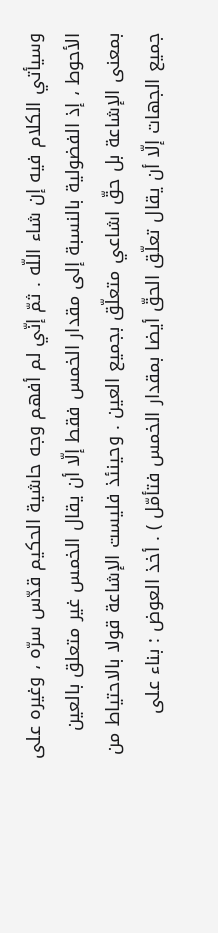وسيأتي الكلام فيه إن شاء اللّه . ثمّ إنّي لم أفهم وجه حاشية الحكيم قدّس سرّه ، وغيره على الأحوط ، إذ الفضولية بالنسبة إلى مقدار الخمس فقط إلّا أن يقال الخمس غير متعلق بالعين بمعنى الإشاعة بل حقّ اشاعي متعلّق بجميع العين . وحينئذ فليست الإشاعة قولا بالاحتياط من جميع الجهات إلّا أن يقال تعلّق الحقّ أيضا بمقدار الخمس فتأمّل ) . أخذ العوض : بناء على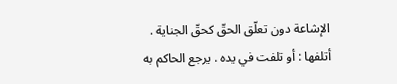الإشاعة دون تعلّق الحقّ كحقّ الجناية . أتلفها : أو تلفت في يده . يرجع الحاكم به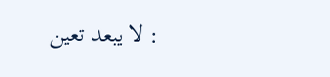: لا يبعد تعين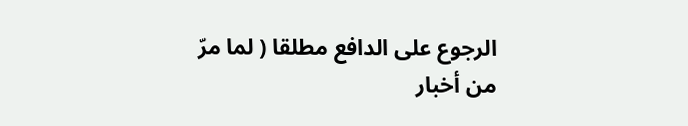الرجوع على الدافع مطلقا ( لما مرّ من أخبار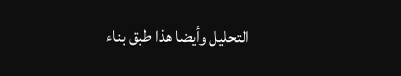التحليل وأيضا هذا طبق بناء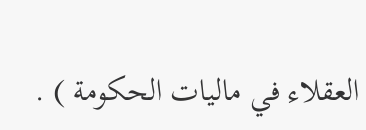العقلاء في ماليات الحكومة ) .